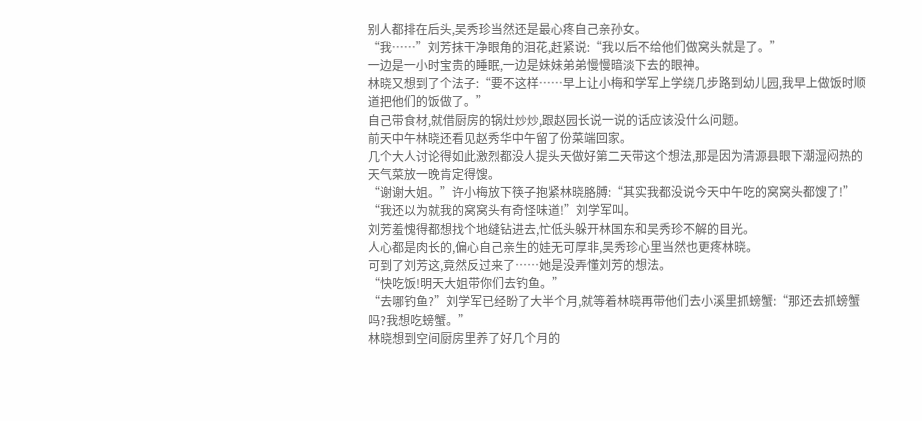别人都排在后头,吴秀珍当然还是最心疼自己亲孙女。
“我……”刘芳抹干净眼角的泪花,赶紧说:“我以后不给他们做窝头就是了。”
一边是一小时宝贵的睡眠,一边是妹妹弟弟慢慢暗淡下去的眼神。
林晓又想到了个法子:“要不这样……早上让小梅和学军上学绕几步路到幼儿园,我早上做饭时顺道把他们的饭做了。”
自己带食材,就借厨房的锅灶炒炒,跟赵园长说一说的话应该没什么问题。
前天中午林晓还看见赵秀华中午留了份菜端回家。
几个大人讨论得如此激烈都没人提头天做好第二天带这个想法,那是因为清源县眼下潮湿闷热的天气菜放一晚肯定得馊。
“谢谢大姐。”许小梅放下筷子抱紧林晓胳膊:“其实我都没说今天中午吃的窝窝头都馊了!”
“我还以为就我的窝窝头有奇怪味道!”刘学军叫。
刘芳羞愧得都想找个地缝钻进去,忙低头躲开林国东和吴秀珍不解的目光。
人心都是肉长的,偏心自己亲生的娃无可厚非,吴秀珍心里当然也更疼林晓。
可到了刘芳这,竟然反过来了……她是没弄懂刘芳的想法。
“快吃饭!明天大姐带你们去钓鱼。”
“去哪钓鱼?”刘学军已经盼了大半个月,就等着林晓再带他们去小溪里抓螃蟹:“那还去抓螃蟹吗?我想吃螃蟹。”
林晓想到空间厨房里养了好几个月的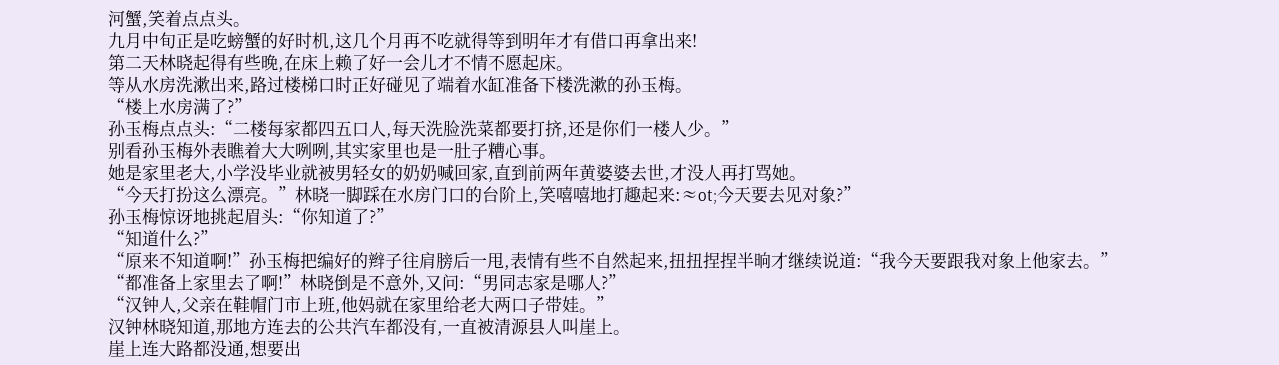河蟹,笑着点点头。
九月中旬正是吃螃蟹的好时机,这几个月再不吃就得等到明年才有借口再拿出来!
第二天林晓起得有些晚,在床上赖了好一会儿才不情不愿起床。
等从水房洗漱出来,路过楼梯口时正好碰见了端着水缸准备下楼洗漱的孙玉梅。
“楼上水房满了?”
孙玉梅点点头:“二楼每家都四五口人,每天洗脸洗菜都要打挤,还是你们一楼人少。”
别看孙玉梅外表瞧着大大咧咧,其实家里也是一肚子糟心事。
她是家里老大,小学没毕业就被男轻女的奶奶喊回家,直到前两年黄婆婆去世,才没人再打骂她。
“今天打扮这么漂亮。”林晓一脚踩在水房门口的台阶上,笑嘻嘻地打趣起来:≈ot;今天要去见对象?”
孙玉梅惊讶地挑起眉头:“你知道了?”
“知道什么?”
“原来不知道啊!”孙玉梅把编好的辫子往肩膀后一甩,表情有些不自然起来,扭扭捏捏半晌才继续说道:“我今天要跟我对象上他家去。”
“都准备上家里去了啊!”林晓倒是不意外,又问:“男同志家是哪人?”
“汉钟人,父亲在鞋帽门市上班,他妈就在家里给老大两口子带娃。”
汉钟林晓知道,那地方连去的公共汽车都没有,一直被清源县人叫崖上。
崖上连大路都没通,想要出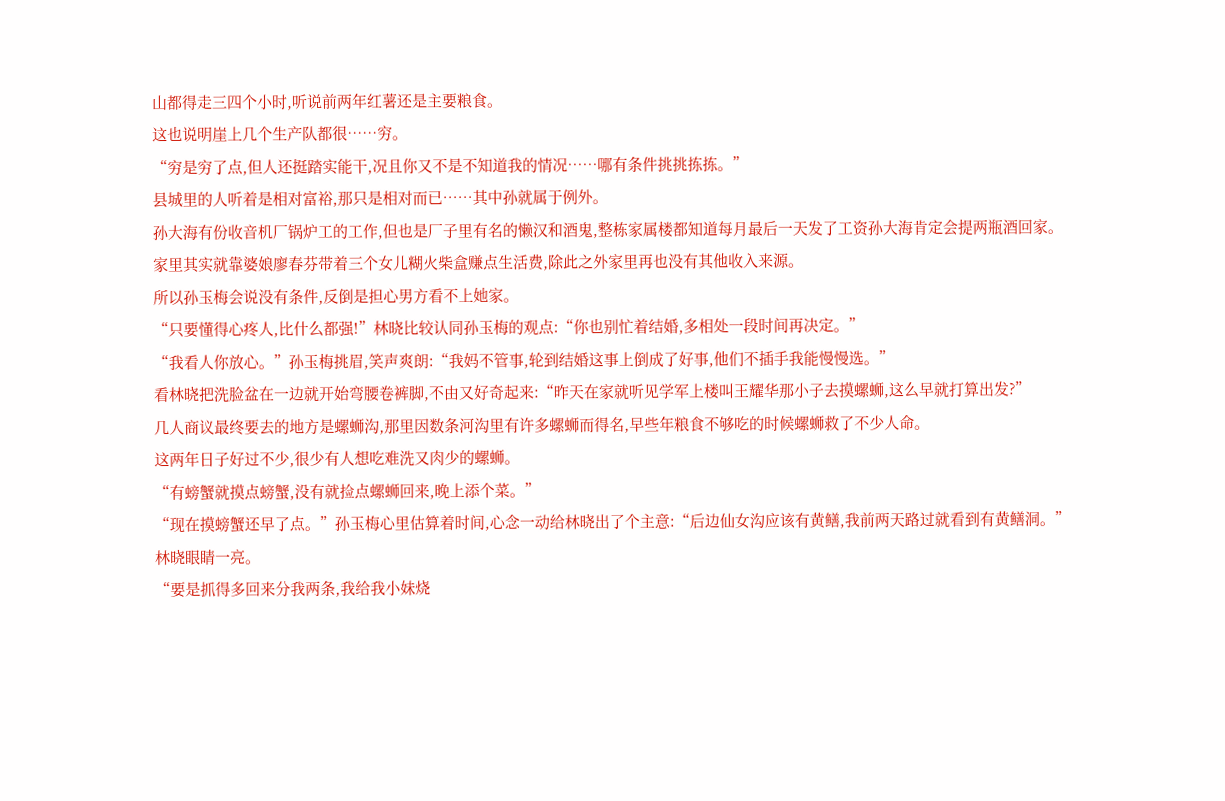山都得走三四个小时,听说前两年红薯还是主要粮食。
这也说明崖上几个生产队都很……穷。
“穷是穷了点,但人还挺踏实能干,况且你又不是不知道我的情况……哪有条件挑挑拣拣。”
县城里的人听着是相对富裕,那只是相对而已……其中孙就属于例外。
孙大海有份收音机厂锅炉工的工作,但也是厂子里有名的懒汉和酒鬼,整栋家属楼都知道每月最后一天发了工资孙大海肯定会提两瓶酒回家。
家里其实就靠婆娘廖春芬带着三个女儿糊火柴盒赚点生活费,除此之外家里再也没有其他收入来源。
所以孙玉梅会说没有条件,反倒是担心男方看不上她家。
“只要懂得心疼人,比什么都强!”林晓比较认同孙玉梅的观点:“你也别忙着结婚,多相处一段时间再决定。”
“我看人你放心。”孙玉梅挑眉,笑声爽朗:“我妈不管事,轮到结婚这事上倒成了好事,他们不插手我能慢慢选。”
看林晓把洗脸盆在一边就开始弯腰卷裤脚,不由又好奇起来:“昨天在家就听见学军上楼叫王耀华那小子去摸螺蛳,这么早就打算出发?”
几人商议最终要去的地方是螺蛳沟,那里因数条河沟里有许多螺蛳而得名,早些年粮食不够吃的时候螺蛳救了不少人命。
这两年日子好过不少,很少有人想吃难洗又肉少的螺蛳。
“有螃蟹就摸点螃蟹,没有就捡点螺蛳回来,晚上添个菜。”
“现在摸螃蟹还早了点。”孙玉梅心里估算着时间,心念一动给林晓出了个主意:“后边仙女沟应该有黄鳝,我前两天路过就看到有黄鳝洞。”
林晓眼睛一亮。
“要是抓得多回来分我两条,我给我小妹烧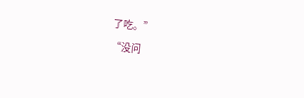了吃。”
“没问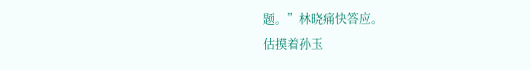题。”林晓痛快答应。
估摸着孙玉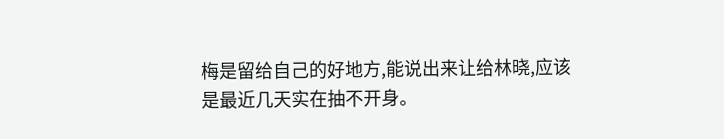梅是留给自己的好地方,能说出来让给林晓,应该是最近几天实在抽不开身。